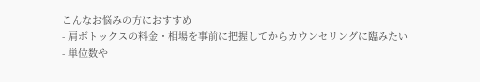こんなお悩みの方におすすめ
- 肩ボトックスの料金・相場を事前に把握してからカウンセリングに臨みたい
- 単位数や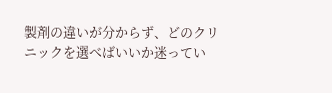製剤の違いが分からず、どのクリニックを選べばいいか迷ってい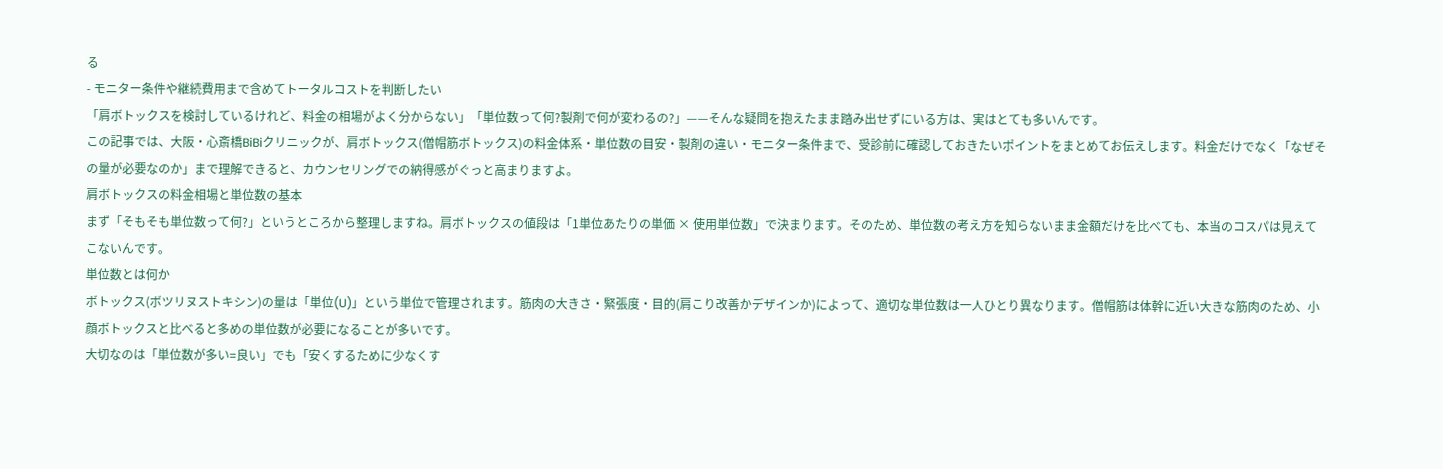る
- モニター条件や継続費用まで含めてトータルコストを判断したい
「肩ボトックスを検討しているけれど、料金の相場がよく分からない」「単位数って何?製剤で何が変わるの?」——そんな疑問を抱えたまま踏み出せずにいる方は、実はとても多いんです。
この記事では、大阪・心斎橋BiBiクリニックが、肩ボトックス(僧帽筋ボトックス)の料金体系・単位数の目安・製剤の違い・モニター条件まで、受診前に確認しておきたいポイントをまとめてお伝えします。料金だけでなく「なぜその量が必要なのか」まで理解できると、カウンセリングでの納得感がぐっと高まりますよ。
肩ボトックスの料金相場と単位数の基本
まず「そもそも単位数って何?」というところから整理しますね。肩ボトックスの値段は「1単位あたりの単価 × 使用単位数」で決まります。そのため、単位数の考え方を知らないまま金額だけを比べても、本当のコスパは見えてこないんです。
単位数とは何か
ボトックス(ボツリヌストキシン)の量は「単位(U)」という単位で管理されます。筋肉の大きさ・緊張度・目的(肩こり改善かデザインか)によって、適切な単位数は一人ひとり異なります。僧帽筋は体幹に近い大きな筋肉のため、小顔ボトックスと比べると多めの単位数が必要になることが多いです。
大切なのは「単位数が多い=良い」でも「安くするために少なくす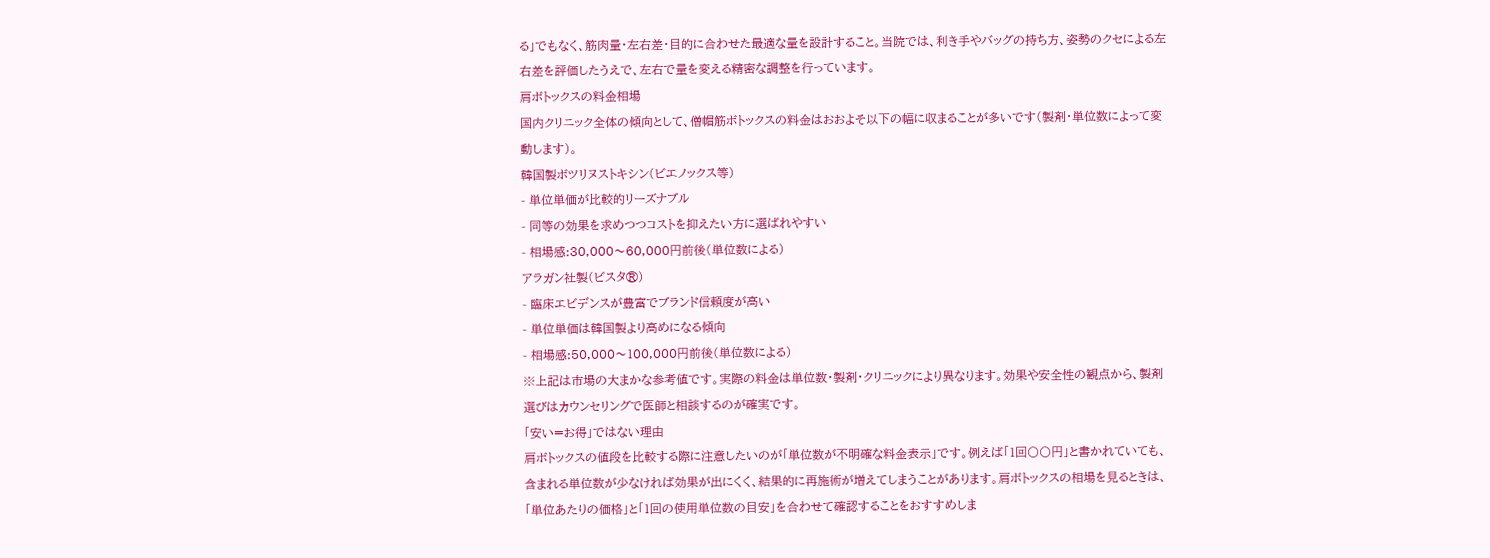る」でもなく、筋肉量・左右差・目的に合わせた最適な量を設計すること。当院では、利き手やバッグの持ち方、姿勢のクセによる左右差を評価したうえで、左右で量を変える精密な調整を行っています。
肩ボトックスの料金相場
国内クリニック全体の傾向として、僧帽筋ボトックスの料金はおおよそ以下の幅に収まることが多いです(製剤・単位数によって変動します)。
韓国製ボツリヌストキシン(ビエノックス等)
- 単位単価が比較的リーズナブル
- 同等の効果を求めつつコストを抑えたい方に選ばれやすい
- 相場感:30,000〜60,000円前後(単位数による)
アラガン社製(ビスタ®)
- 臨床エビデンスが豊富でブランド信頼度が高い
- 単位単価は韓国製より高めになる傾向
- 相場感:50,000〜100,000円前後(単位数による)
※上記は市場の大まかな参考値です。実際の料金は単位数・製剤・クリニックにより異なります。効果や安全性の観点から、製剤選びはカウンセリングで医師と相談するのが確実です。
「安い=お得」ではない理由
肩ボトックスの値段を比較する際に注意したいのが「単位数が不明確な料金表示」です。例えば「1回〇〇円」と書かれていても、含まれる単位数が少なければ効果が出にくく、結果的に再施術が増えてしまうことがあります。肩ボトックスの相場を見るときは、「単位あたりの価格」と「1回の使用単位数の目安」を合わせて確認することをおすすめしま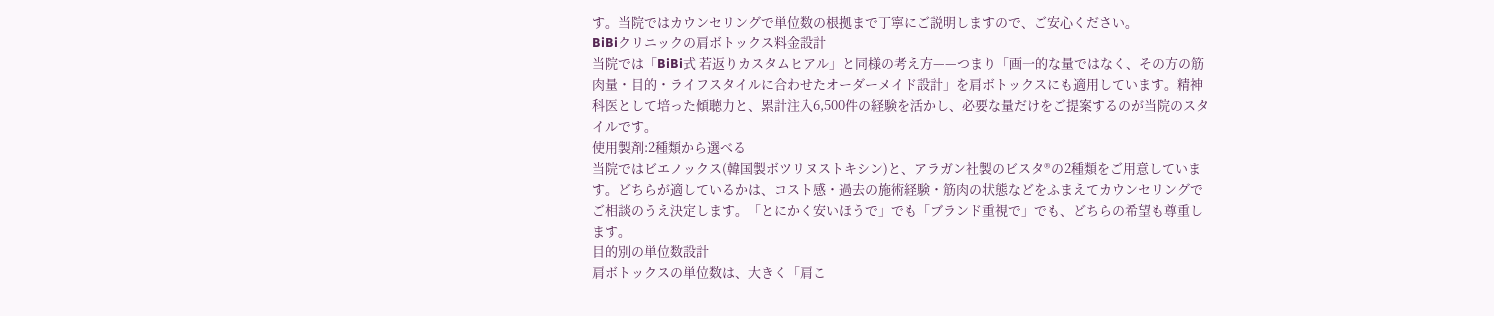す。当院ではカウンセリングで単位数の根拠まで丁寧にご説明しますので、ご安心ください。
BiBiクリニックの肩ボトックス料金設計
当院では「BiBi式 若返りカスタムヒアル」と同様の考え方——つまり「画一的な量ではなく、その方の筋肉量・目的・ライフスタイルに合わせたオーダーメイド設計」を肩ボトックスにも適用しています。精神科医として培った傾聴力と、累計注入6,500件の経験を活かし、必要な量だけをご提案するのが当院のスタイルです。
使用製剤:2種類から選べる
当院ではビエノックス(韓国製ボツリヌストキシン)と、アラガン社製のビスタ®の2種類をご用意しています。どちらが適しているかは、コスト感・過去の施術経験・筋肉の状態などをふまえてカウンセリングでご相談のうえ決定します。「とにかく安いほうで」でも「ブランド重視で」でも、どちらの希望も尊重します。
目的別の単位数設計
肩ボトックスの単位数は、大きく「肩こ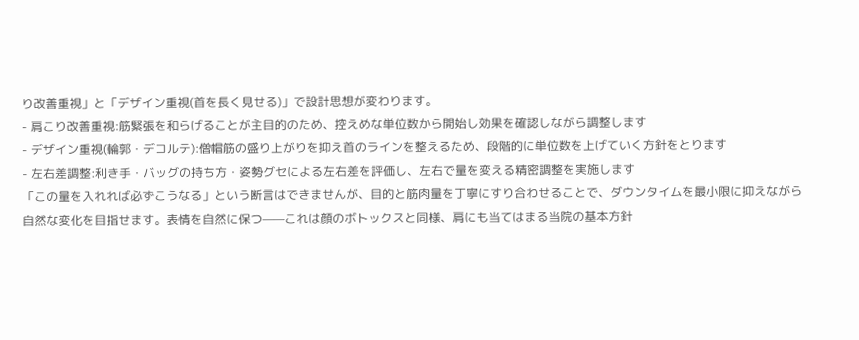り改善重視」と「デザイン重視(首を長く見せる)」で設計思想が変わります。
- 肩こり改善重視:筋緊張を和らげることが主目的のため、控えめな単位数から開始し効果を確認しながら調整します
- デザイン重視(輪郭・デコルテ):僧帽筋の盛り上がりを抑え首のラインを整えるため、段階的に単位数を上げていく方針をとります
- 左右差調整:利き手・バッグの持ち方・姿勢グセによる左右差を評価し、左右で量を変える精密調整を実施します
「この量を入れれば必ずこうなる」という断言はできませんが、目的と筋肉量を丁寧にすり合わせることで、ダウンタイムを最小限に抑えながら自然な変化を目指せます。表情を自然に保つ——これは顔のボトックスと同様、肩にも当てはまる当院の基本方針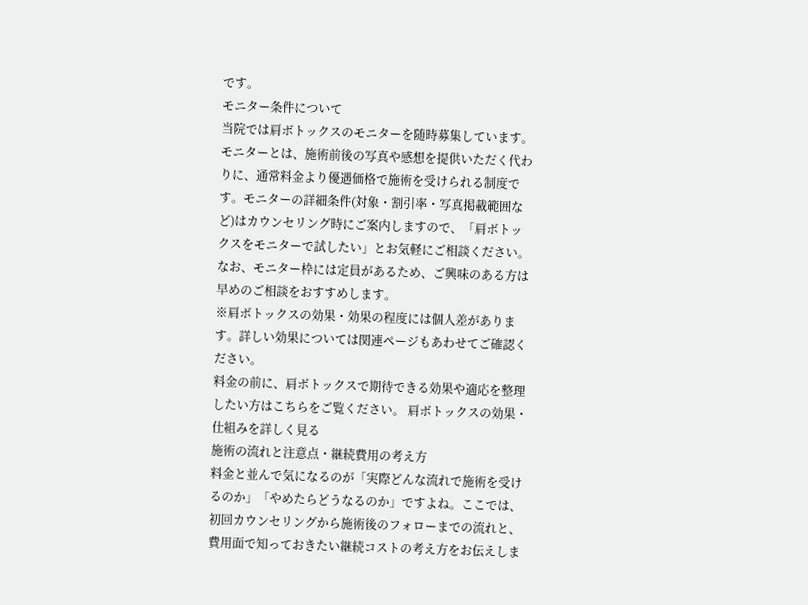です。
モニター条件について
当院では肩ボトックスのモニターを随時募集しています。モニターとは、施術前後の写真や感想を提供いただく代わりに、通常料金より優遇価格で施術を受けられる制度です。モニターの詳細条件(対象・割引率・写真掲載範囲など)はカウンセリング時にご案内しますので、「肩ボトックスをモニターで試したい」とお気軽にご相談ください。なお、モニター枠には定員があるため、ご興味のある方は早めのご相談をおすすめします。
※肩ボトックスの効果・効果の程度には個人差があります。詳しい効果については関連ページもあわせてご確認ください。
料金の前に、肩ボトックスで期待できる効果や適応を整理したい方はこちらをご覧ください。 肩ボトックスの効果・仕組みを詳しく見る
施術の流れと注意点・継続費用の考え方
料金と並んで気になるのが「実際どんな流れで施術を受けるのか」「やめたらどうなるのか」ですよね。ここでは、初回カウンセリングから施術後のフォローまでの流れと、費用面で知っておきたい継続コストの考え方をお伝えしま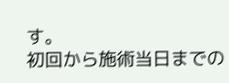す。
初回から施術当日までの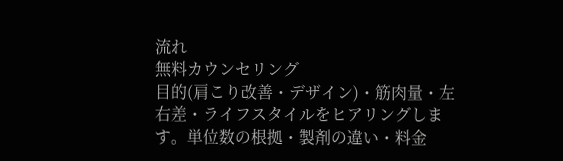流れ
無料カウンセリング
目的(肩こり改善・デザイン)・筋肉量・左右差・ライフスタイルをヒアリングします。単位数の根拠・製剤の違い・料金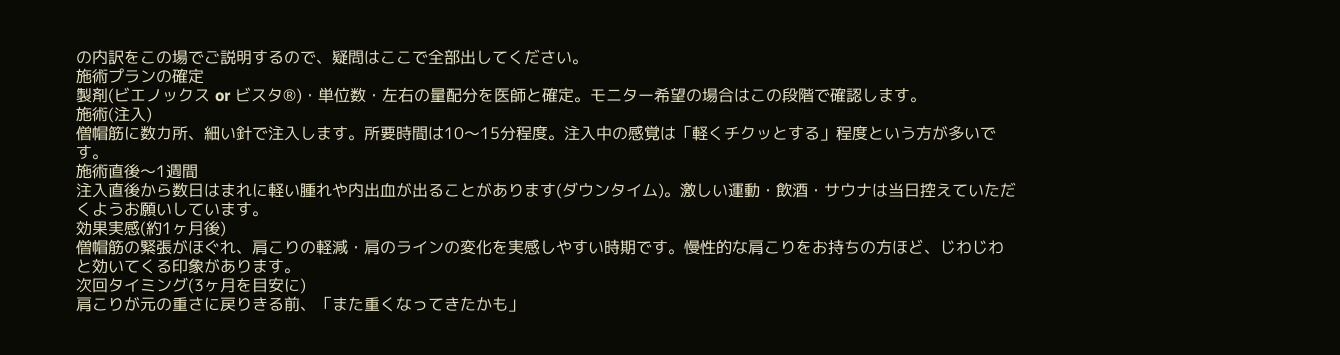の内訳をこの場でご説明するので、疑問はここで全部出してください。
施術プランの確定
製剤(ビエノックス or ビスタ®)・単位数・左右の量配分を医師と確定。モニター希望の場合はこの段階で確認します。
施術(注入)
僧帽筋に数カ所、細い針で注入します。所要時間は10〜15分程度。注入中の感覚は「軽くチクッとする」程度という方が多いです。
施術直後〜1週間
注入直後から数日はまれに軽い腫れや内出血が出ることがあります(ダウンタイム)。激しい運動・飲酒・サウナは当日控えていただくようお願いしています。
効果実感(約1ヶ月後)
僧帽筋の緊張がほぐれ、肩こりの軽減・肩のラインの変化を実感しやすい時期です。慢性的な肩こりをお持ちの方ほど、じわじわと効いてくる印象があります。
次回タイミング(3ヶ月を目安に)
肩こりが元の重さに戻りきる前、「また重くなってきたかも」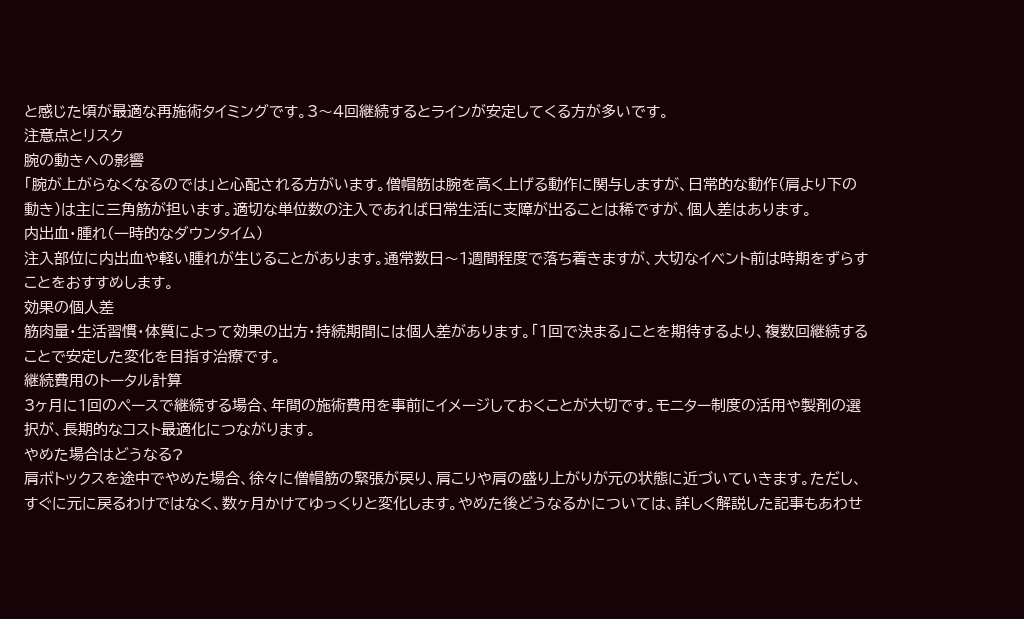と感じた頃が最適な再施術タイミングです。3〜4回継続するとラインが安定してくる方が多いです。
注意点とリスク
腕の動きへの影響
「腕が上がらなくなるのでは」と心配される方がいます。僧帽筋は腕を高く上げる動作に関与しますが、日常的な動作(肩より下の動き)は主に三角筋が担います。適切な単位数の注入であれば日常生活に支障が出ることは稀ですが、個人差はあります。
内出血・腫れ(一時的なダウンタイム)
注入部位に内出血や軽い腫れが生じることがあります。通常数日〜1週間程度で落ち着きますが、大切なイベント前は時期をずらすことをおすすめします。
効果の個人差
筋肉量・生活習慣・体質によって効果の出方・持続期間には個人差があります。「1回で決まる」ことを期待するより、複数回継続することで安定した変化を目指す治療です。
継続費用のトータル計算
3ヶ月に1回のペースで継続する場合、年間の施術費用を事前にイメージしておくことが大切です。モニター制度の活用や製剤の選択が、長期的なコスト最適化につながります。
やめた場合はどうなる?
肩ボトックスを途中でやめた場合、徐々に僧帽筋の緊張が戻り、肩こりや肩の盛り上がりが元の状態に近づいていきます。ただし、すぐに元に戻るわけではなく、数ヶ月かけてゆっくりと変化します。やめた後どうなるかについては、詳しく解説した記事もあわせ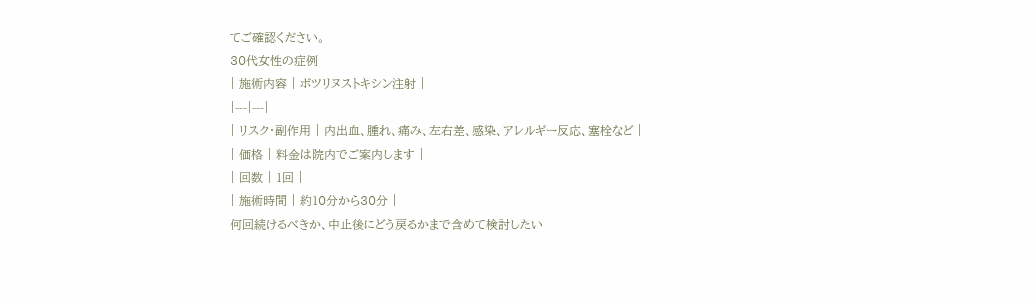てご確認ください。
30代女性の症例
| 施術内容 | ボツリヌストキシン注射 |
|---|---|
| リスク・副作用 | 内出血、腫れ、痛み、左右差、感染、アレルギー反応、塞栓など |
| 価格 | 料金は院内でご案内します |
| 回数 | 1回 |
| 施術時間 | 約10分から30分 |
何回続けるべきか、中止後にどう戻るかまで含めて検討したい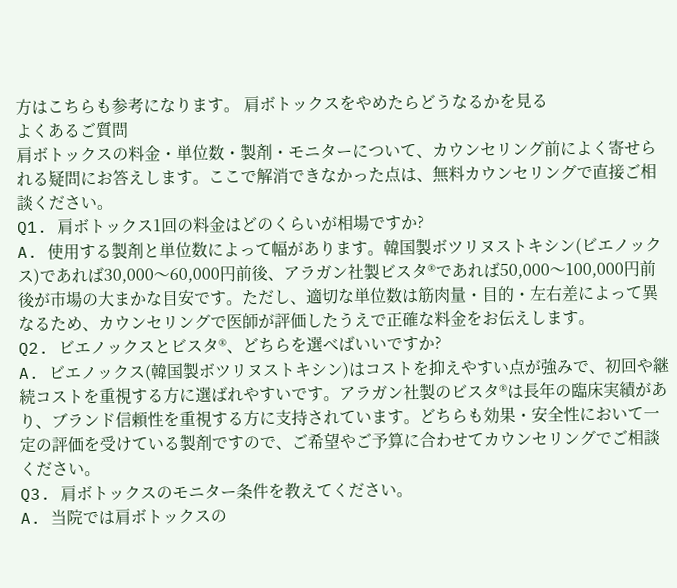方はこちらも参考になります。 肩ボトックスをやめたらどうなるかを見る
よくあるご質問
肩ボトックスの料金・単位数・製剤・モニターについて、カウンセリング前によく寄せられる疑問にお答えします。ここで解消できなかった点は、無料カウンセリングで直接ご相談ください。
Q1. 肩ボトックス1回の料金はどのくらいが相場ですか?
A. 使用する製剤と単位数によって幅があります。韓国製ボツリヌストキシン(ビエノックス)であれば30,000〜60,000円前後、アラガン社製ビスタ®であれば50,000〜100,000円前後が市場の大まかな目安です。ただし、適切な単位数は筋肉量・目的・左右差によって異なるため、カウンセリングで医師が評価したうえで正確な料金をお伝えします。
Q2. ビエノックスとビスタ®、どちらを選べばいいですか?
A. ビエノックス(韓国製ボツリヌストキシン)はコストを抑えやすい点が強みで、初回や継続コストを重視する方に選ばれやすいです。アラガン社製のビスタ®は長年の臨床実績があり、ブランド信頼性を重視する方に支持されています。どちらも効果・安全性において一定の評価を受けている製剤ですので、ご希望やご予算に合わせてカウンセリングでご相談ください。
Q3. 肩ボトックスのモニター条件を教えてください。
A. 当院では肩ボトックスの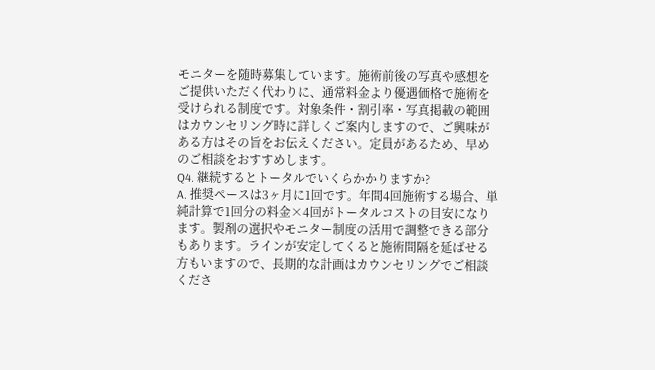モニターを随時募集しています。施術前後の写真や感想をご提供いただく代わりに、通常料金より優遇価格で施術を受けられる制度です。対象条件・割引率・写真掲載の範囲はカウンセリング時に詳しくご案内しますので、ご興味がある方はその旨をお伝えください。定員があるため、早めのご相談をおすすめします。
Q4. 継続するとトータルでいくらかかりますか?
A. 推奨ペースは3ヶ月に1回です。年間4回施術する場合、単純計算で1回分の料金×4回がトータルコストの目安になります。製剤の選択やモニター制度の活用で調整できる部分もあります。ラインが安定してくると施術間隔を延ばせる方もいますので、長期的な計画はカウンセリングでご相談くださ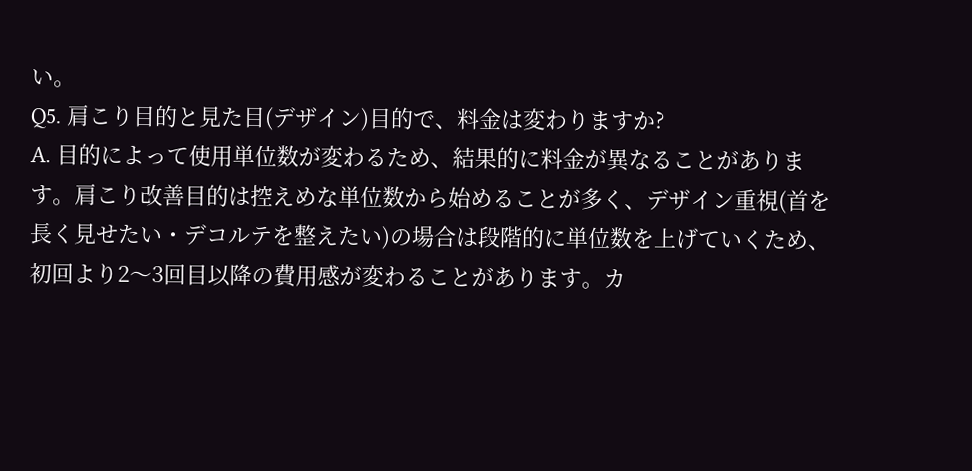い。
Q5. 肩こり目的と見た目(デザイン)目的で、料金は変わりますか?
A. 目的によって使用単位数が変わるため、結果的に料金が異なることがあります。肩こり改善目的は控えめな単位数から始めることが多く、デザイン重視(首を長く見せたい・デコルテを整えたい)の場合は段階的に単位数を上げていくため、初回より2〜3回目以降の費用感が変わることがあります。カ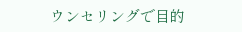ウンセリングで目的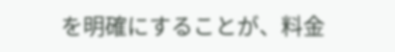を明確にすることが、料金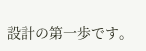設計の第一歩です。